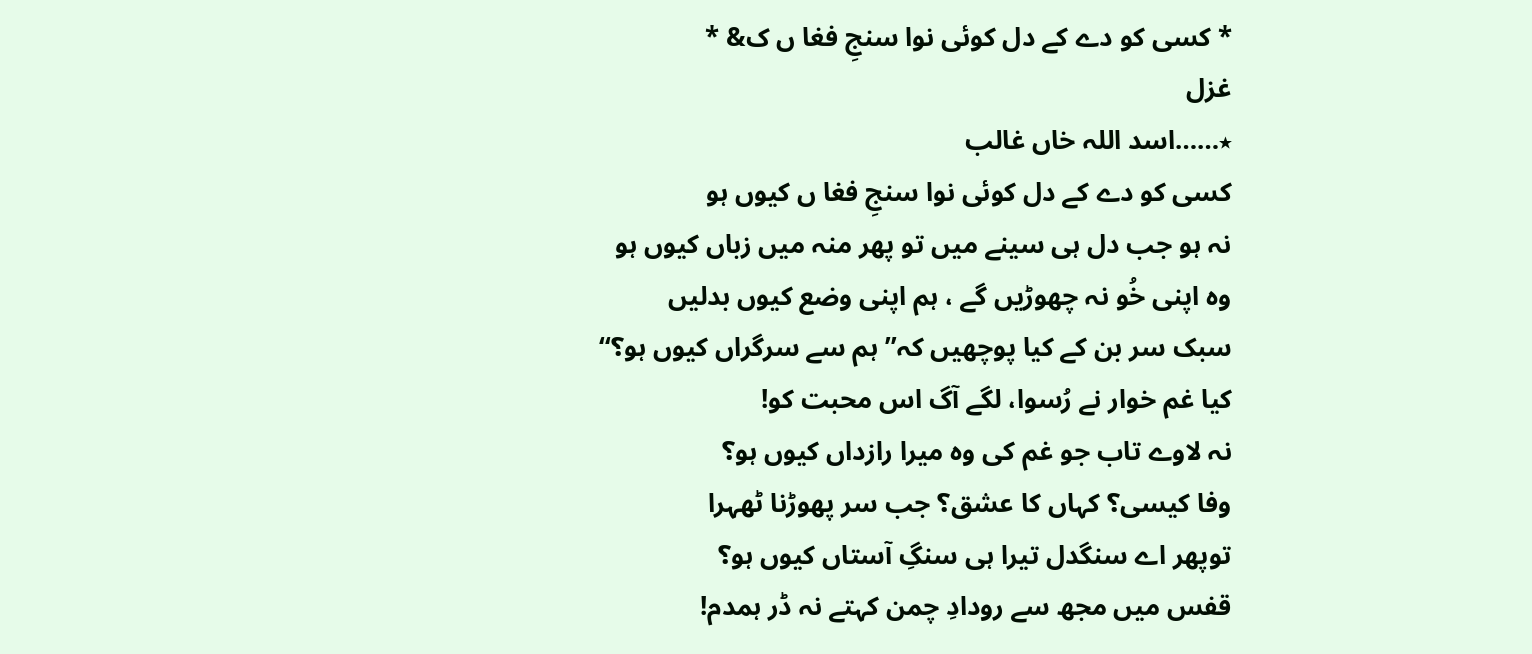* کسی کو دے کے دل کوئی نوا سنجِ فغا ں ک& *
غزل
٭……اسد اللہ خاں غالب
کسی کو دے کے دل کوئی نوا سنجِ فغا ں کیوں ہو
نہ ہو جب دل ہی سینے میں تو پھر منہ میں زباں کیوں ہو
وہ اپنی خُو نہ چھوڑیں گے ، ہم اپنی وضع کیوں بدلیں
سبک سر بن کے کیا پوچھیں کہ’’ ہم سے سرگراں کیوں ہو؟‘‘
کیا غم خوار نے رُسوا، لگے آگ اس محبت کو!
نہ لاوے تاب جو غم کی وہ میرا رازداں کیوں ہو؟
وفا کیسی؟ کہاں کا عشق؟ جب سر پھوڑنا ٹھہرا
توپھر اے سنگدل تیرا ہی سنگِ آستاں کیوں ہو؟
قفس میں مجھ سے رودادِ چمن کہتے نہ ڈر ہمدم!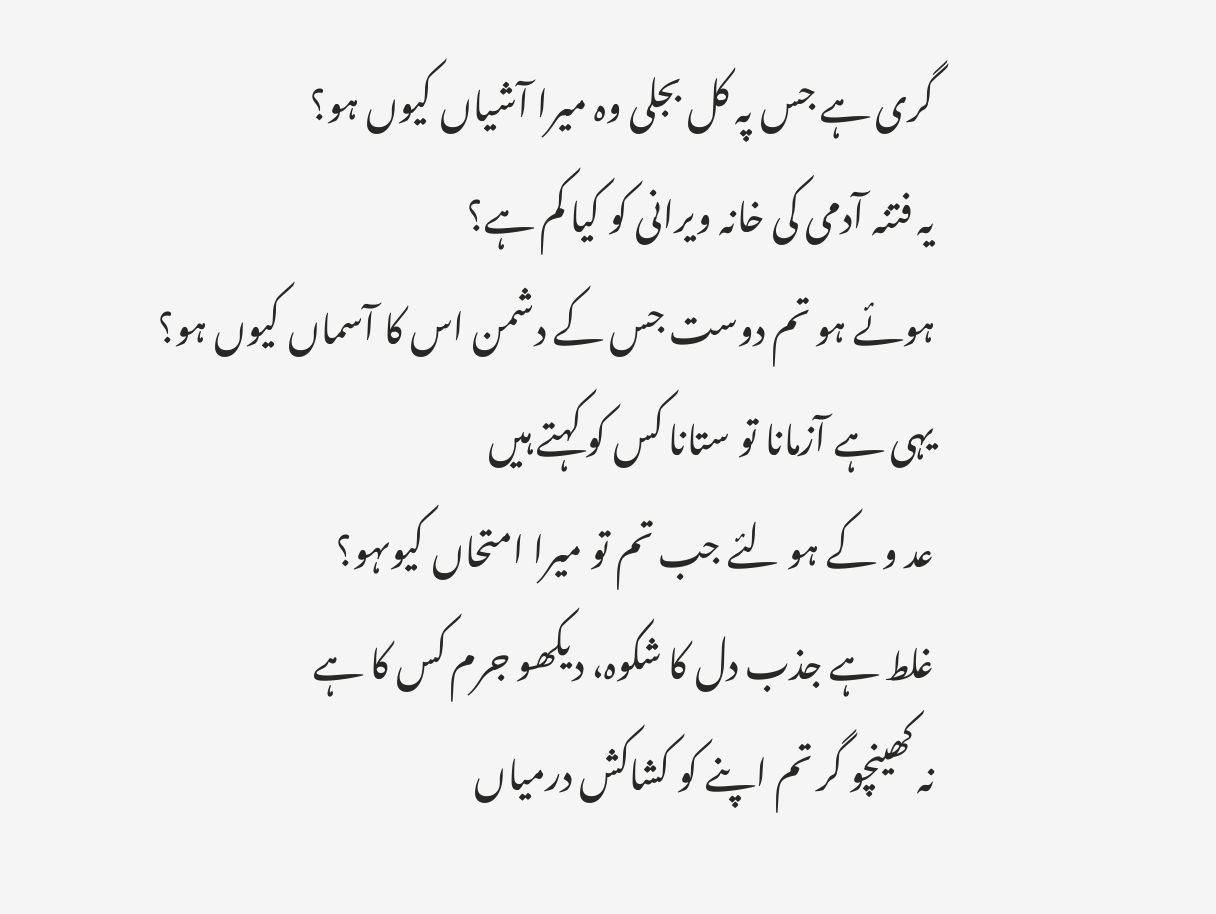گری ہے جس پہ کل بجلی وہ میرا آشیاں کیوں ہو؟
یہ فتنہ آدمی کی خانہ ویرانی کو کیا کم ہے؟
ہوئے ہو تم دوست جس کے دشمن اس کا آسماں کیوں ہو؟
یہی ہے آزمانا تو ستانا کس کو کہتے ہیں
عد و کے ہو لئے جب تم تو میرا امتحاں کیوںہو؟
غلط ہے جذب دل کا شکوہ، دیکھو جرم کس کا ہے
نہ کھینچو گر تم اپنے کو کشاکش درمیاں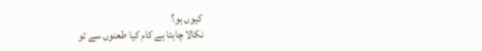کیوں ہو؟
نکالا چاہتا ہے کام کیا طعنوں سے تو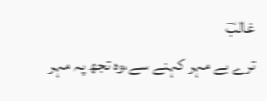غالبؔ
ترے بے مہر کہنے سے،وہ تجھ پہ مہر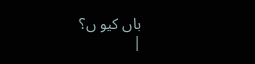باں کیو ں؟
|